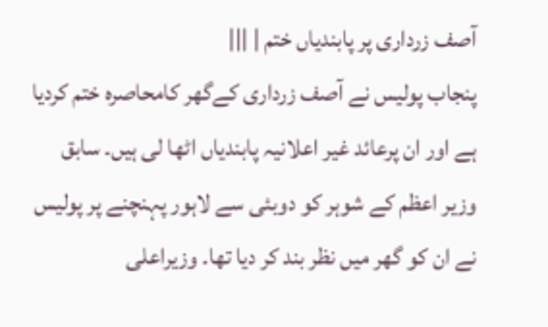آصف زرداری پر پابندیاں ختم | |||
پنجاب پولیس نے آصف زرداری کےگھر کامحاصرہ ختم کردیا ہے اور ان پرعائد غیر اعلانیہ پابندیاں اٹھا لی ہیں۔ سابق وزیر اعظم کے شوہر کو دوبئی سے لاہور پہنچنے پر پولیس نے ان کو گھر میں نظر بند کر دیا تھا۔ وزیراعلی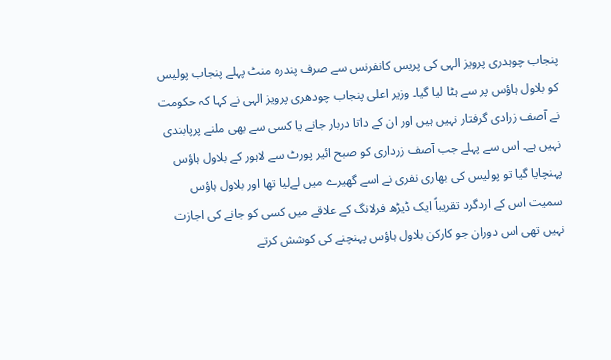پنجاب چوہدری پرویز الہی کی پریس کانفرنس سے صرف پندرہ منٹ پہلے پنجاب پولیس کو بلاول ہاؤس پر سے ہٹا لیا گیا۔ وزیر اعلی پنجاب چودھری پرویز الہی نے کہا کہ حکومت نے آصف زرادی گرفتار نہیں ہیں اور ان کے داتا دربار جانے یا کسی سے بھی ملنے پرپابندی نہیں ہے۔ اس سے پہلے جب آصف زرداری کو صبح ائیر پورٹ سے لاہور کے بلاول ہاؤس پہنچایا گیا تو پولیس کی بھاری نفری نے اسے گھیرے میں لےلیا تھا اور بلاول ہاؤس سمیت اس کے اردگرد تقریباً ایک ڈیڑھ فرلانگ کے علاقے میں کسی کو جانے کی اجازت نہیں تھی اس دوران جو کارکن بلاول ہاؤس پہنچنے کی کوشش کرتے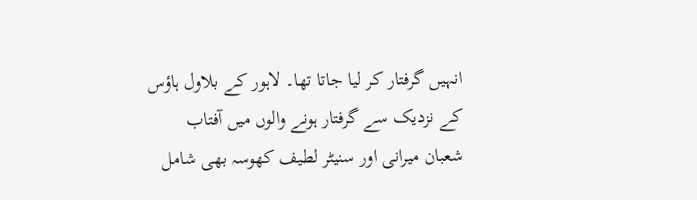انہیں گرفتار کر لیا جاتا تھا۔ لاہور کے بلاول ہاؤس کے نزدیک سے گرفتار ہونے والوں میں آفتاب شعبان میرانی اور سنیٹر لطیف کھوسہ بھی شامل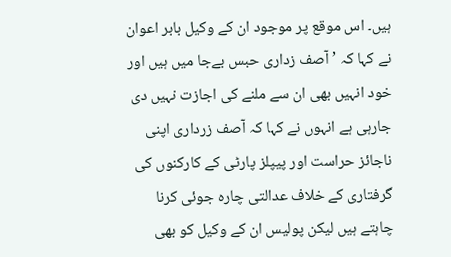ہیں۔ اس موقع پر موجود ان کے وکیل بابر اعوان نے کہا کہ ’ آصف زداری حبس بےجا میں ہیں اور خود انہیں بھی ان سے ملنے کی اجازت نہیں دی جارہی ہے انہوں نے کہا کہ آصف زرداری اپنی ناجائز حراست اور پیپلز پارٹی کے کارکنوں کی گرفتاری کے خلاف عدالتی چارہ جوئی کرنا چاہتے ہیں لیکن پولیس ان کے وکیل کو بھی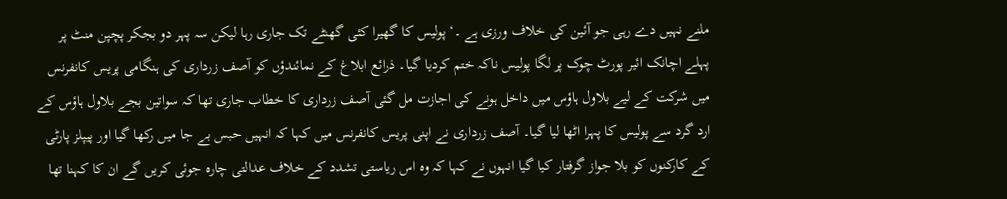ملنے نہیں دے رہی جو آئین کی خلاف ورزی ہے ۔‘ پولیس کا گھیرا کئی گھنٹے تک جاری رہا لیکن سہ پہر دو بجکر پچپن منٹ پر پہلے اچانک ائیر پورٹ چوک پر لگا پولیس ناکہ ختم کردیا گیا۔ ذرائع ابلاغ کے نمائندؤں کو آصف زرداری کی ہنگامی پریس کانفرنس میں شرکت کے لیے بلاول ہاؤس میں داخل ہونے کی اجازت مل گئی آصف زرداری کا خطاب جاری تھا کہ سواتین بجے بلاول ہاؤس کے ارد گرد سے پولیس کا پہرا اٹھا لیا گیا۔ آصف زرداری نے اپنی پریس کانفرنس میں کہا کہ انہیں حبس بے جا میں رکھا گیا اور پیپلز پارٹی کے کارکنوں کو بلا جواز گرفتار کیا گیا انہوں نے کہا کہ وہ اس ریاستی تشدد کے خلاف عدالتی چارہ جوئی کریں گے ان کا کہنا تھا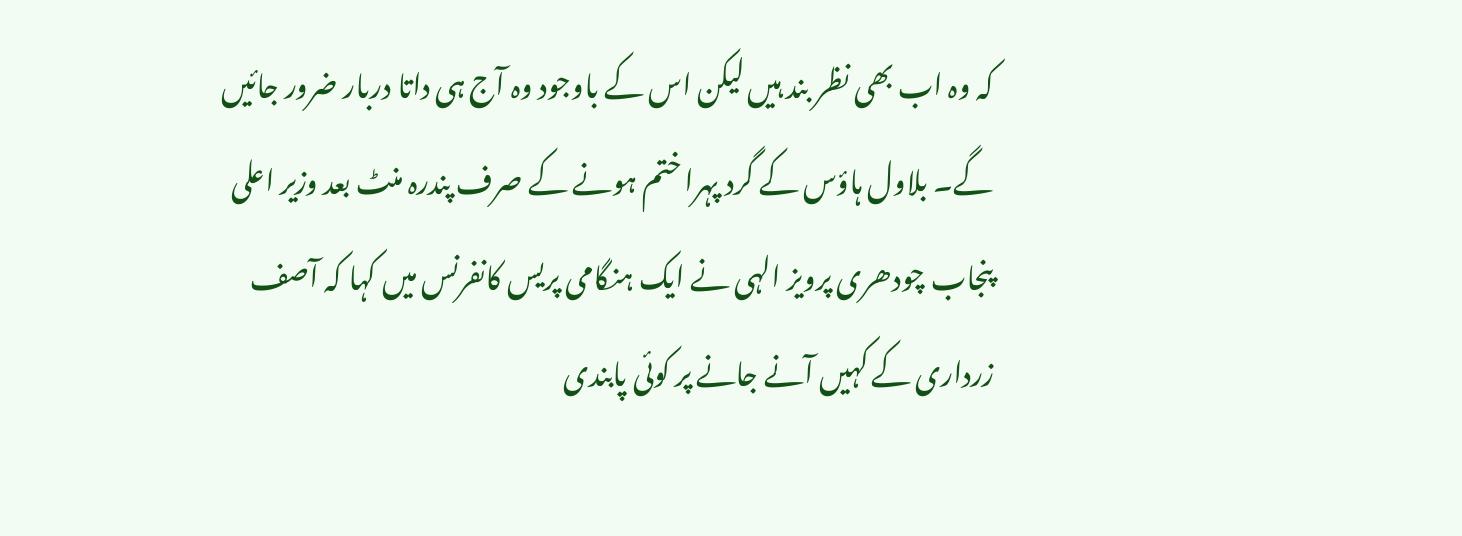کہ وہ اب بھی نظر بند ہیں لیکن اس کے باوجود وہ آج ہی داتا دربار ضرور جائیں گے۔ بلاول ہاؤس کے گرد پہرا ختم ہونے کے صرف پندرہ منٹ بعد وزیر اعلی پنجاب چودھری پرویز الہی نے ایک ہنگامی پریس کانفرنس میں کہا کہ آصف زرداری کے کہیں آنے جانے پر کوئی پابندی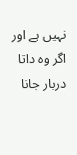نہیں ہے اور اگر وہ داتا دربار جانا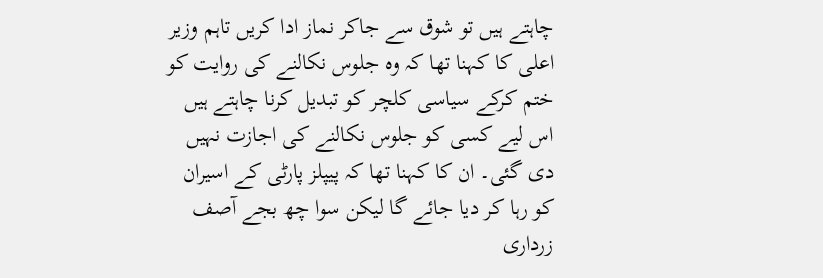چاہتے ہیں تو شوق سے جاکر نماز ادا کریں تاہم وزیر اعلی کا کہنا تھا کہ وہ جلوس نکالنے کی روایت کو ختم کرکے سیاسی کلچر کو تبدیل کرنا چاہتے ہیں اس لیے کسی کو جلوس نکالنے کی اجازت نہیں دی گئی۔ ان کا کہنا تھا کہ پیپلز پارٹی کے اسیران کو رہا کر دیا جائے گا لیکن سوا چھ بجے آصف زرداری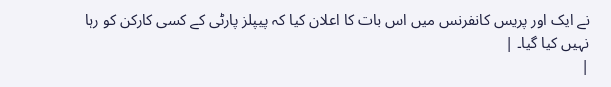نے ایک اور پریس کانفرنس میں اس بات کا اعلان کیا کہ پیپلز پارٹی کے کسی کارکن کو رہا نہیں کیا گیا۔ |
|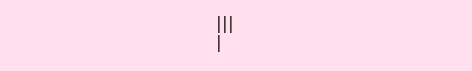|||
|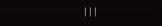|||